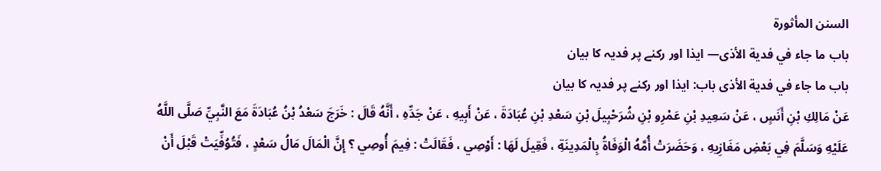السنن المأثورة
باب ما جاء في فدية الأذى— ایذا اور رکنے پر فدیہ کا بیان
باب ما جاء في فدية الأذى باب: ایذا اور رکنے پر فدیہ کا بیان
عَنْ مَالِكِ بْنِ أَنَسٍ ، عَنْ سَعِيدِ بْنِ عَمْرِو بْنِ شُرَحْبِيلَ بْنِ سَعْدِ بْنِ عُبَادَةَ ، عَنْ أَبِيهِ ، عَنْ جَدِّهِ ، أَنَّهُ قَالَ : خَرَجَ سَعْدُ بْنُ عُبَادَةَ مَعَ النَّبِيِّ صَلَّى اللَّهُ عَلَيْهِ وَسَلَّمَ فِي بَعْضِ مَغَازِيهِ ، وَحَضَرَتْ أُمَّهُ الْوَفَاةُ بِالْمَدِينَةِ ، فَقِيلَ لَهَا : أَوْصِي ، فَقَالَتْ : فِيمَ أُوصِي ؟ إِنَّ الْمَالَ مَالُ سَعْدٍ ، فَتُوُفِّيَتْ قَبْلَ أَنْ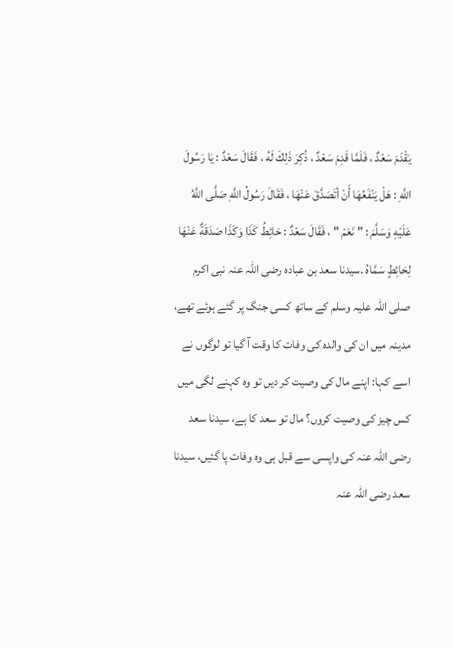يَقْدَمَ سَعْدٌ ، فَلَمَّا قَدِمَ سَعْدٌ ، ذُكِرَ ذَلِكَ لَهُ ، فَقَالَ سَعْدٌ : يَا رَسُولَ اللَّهِ : هَلْ يَنْفَعُهَا أَنْ أتَصَدَّقَ عَنْهَا ، فَقَالَ رَسُولُ اللَّهِ صَلَّى اللَّهُ عَلَيْهِ وَسَلَّمَ : " نَعَمْ " ، فَقَالَ سَعْدٌ : حَائِطُ كَذَا وَكَذَا صَدَقَةٌ عَنْهَا لِحَائِطٍ سَمَّاهُ .سیدنا سعد بن عبادہ رضی اللہ عنہ نبی اکرم صلی اللہ علیہ وسلم کے ساتھ کسی جنگ پر گئے ہوئے تھے، مدینہ میں ان کی والدہ کی وفات کا وقت آ گیا تو لوگوں نے اسے کہا: اپنے مال کی وصیت کر دیں تو وہ کہنے لگی میں کس چیز کی وصیت کروں؟ مال تو سعد کا ہے، سیدنا سعد رضی اللہ عنہ کی واپسی سے قبل ہی وہ وفات پا گئیں، سیدنا سعد رضی اللہ عنہ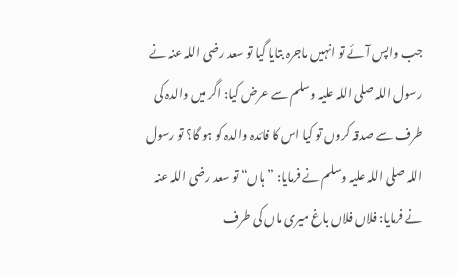جب واپس آئے تو انہیں ماجرہ بتایا گیا تو سعد رضی اللہ عنہ نے رسول اللہ صلی اللہ علیہ وسلم سے عرض کیا: اگر میں والدہ کی طرف سے صدقہ کروں تو کیا اس کا فائدہ والدہ کو ہو گا؟ تو رسول اللہ صلی اللہ علیہ وسلم نے فرمایا: ”ہاں“ تو سعد رضی اللہ عنہ نے فرمایا: فلاں فلاں باغ میری ماں کی طرف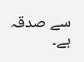سے صدقہ ہے۔